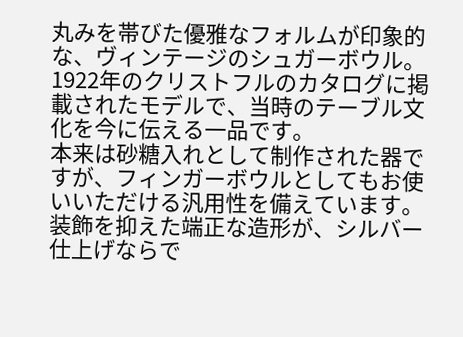丸みを帯びた優雅なフォルムが印象的な、ヴィンテージのシュガーボウル。1922年のクリストフルのカタログに掲載されたモデルで、当時のテーブル文化を今に伝える一品です。
本来は砂糖入れとして制作された器ですが、フィンガーボウルとしてもお使いいただける汎用性を備えています。装飾を抑えた端正な造形が、シルバー仕上げならで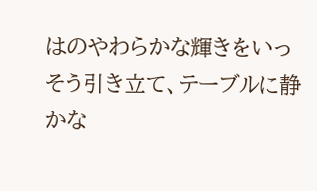はのやわらかな輝きをいっそう引き立て、テーブルに静かな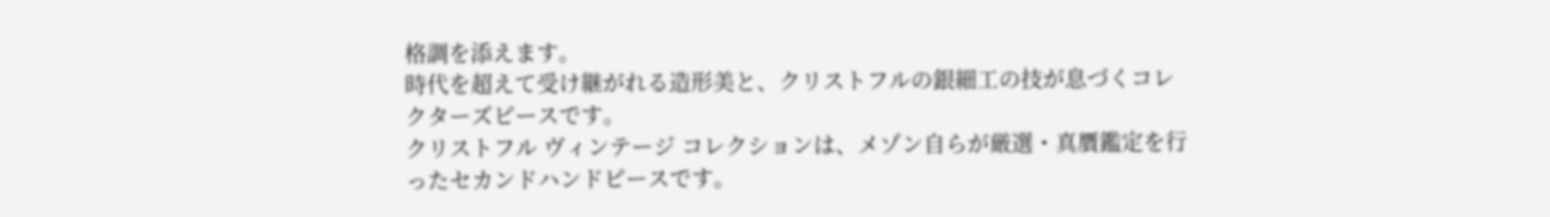格調を添えます。
時代を超えて受け継がれる造形美と、クリストフルの銀細工の技が息づくコレクターズピースです。
クリストフル ヴィンテージ コレクションは、メゾン自らが厳選・真贋鑑定を行ったセカンドハンドピースです。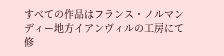すべての作品はフランス・ノルマンディー地方イアンヴィルの工房にて修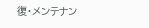復・メンテナン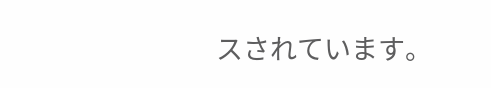スされています。